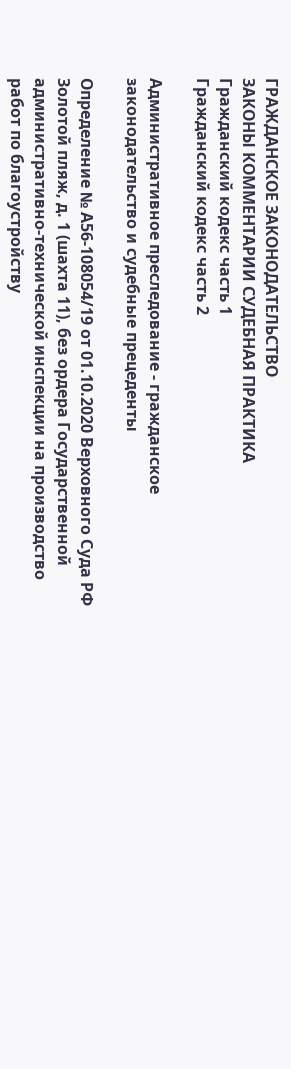ГРАЖДАНСКОЕ ЗАКОНОДАТЕЛЬСТВО
ЗАКОНЫ КОММЕНТАРИИ СУДЕБНАЯ ПРАКТИКА
Гражданский кодекс часть 1
Гражданский кодекс часть 2

Административное преследование - гражданское законодательство и судебные прецеденты

Определение № А56-108054/19 от 01.10.2020 Верховного Суда РФ
Золотой пляж, д. 1 (шахта 11), без ордера Государственной административно-технической инспекции на производство работ по благоустройству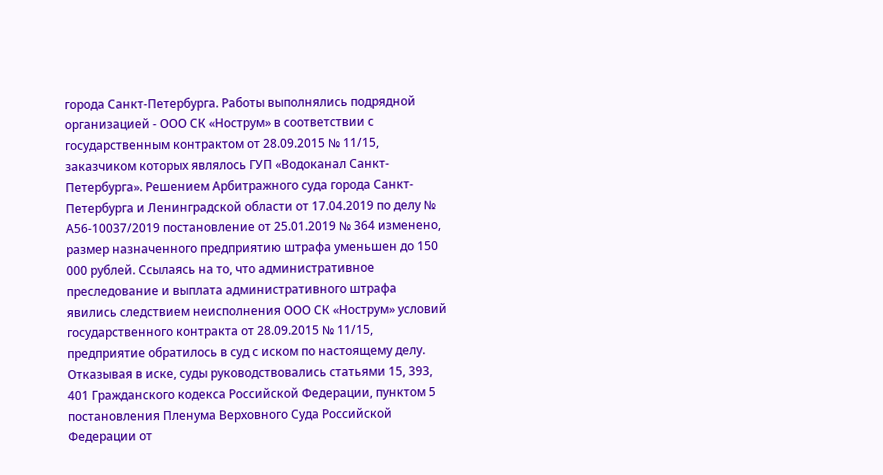города Санкт-Петербурга. Работы выполнялись подрядной организацией - ООО СК «Нострум» в соответствии с государственным контрактом от 28.09.2015 № 11/15, заказчиком которых являлось ГУП «Водоканал Санкт-Петербурга». Решением Арбитражного суда города Санкт-Петербурга и Ленинградской области от 17.04.2019 по делу № А56-10037/2019 постановление от 25.01.2019 № 364 изменено, размер назначенного предприятию штрафа уменьшен до 150 000 рублей. Ссылаясь на то, что административное преследование и выплата административного штрафа явились следствием неисполнения ООО СК «Нострум» условий государственного контракта от 28.09.2015 № 11/15, предприятие обратилось в суд с иском по настоящему делу. Отказывая в иске, суды руководствовались статьями 15, 393, 401 Гражданского кодекса Российской Федерации, пунктом 5 постановления Пленума Верховного Суда Российской Федерации от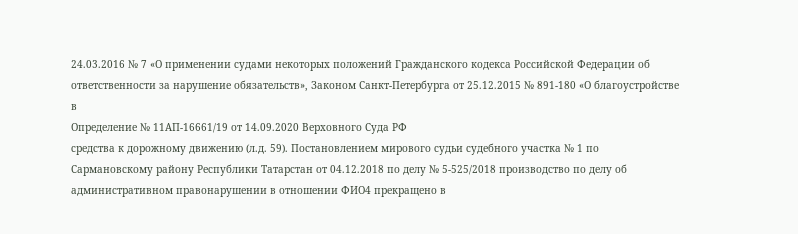24.03.2016 № 7 «О применении судами некоторых положений Гражданского кодекса Российской Федерации об ответственности за нарушение обязательств», Законом Санкт-Петербурга от 25.12.2015 № 891-180 «О благоустройстве в
Определение № 11АП-16661/19 от 14.09.2020 Верховного Суда РФ
средства к дорожному движению (л.д. 59). Постановлением мирового судьи судебного участка № 1 по Сармановскому району Республики Татарстан от 04.12.2018 по делу № 5-525/2018 производство по делу об административном правонарушении в отношении ФИО4 прекращено в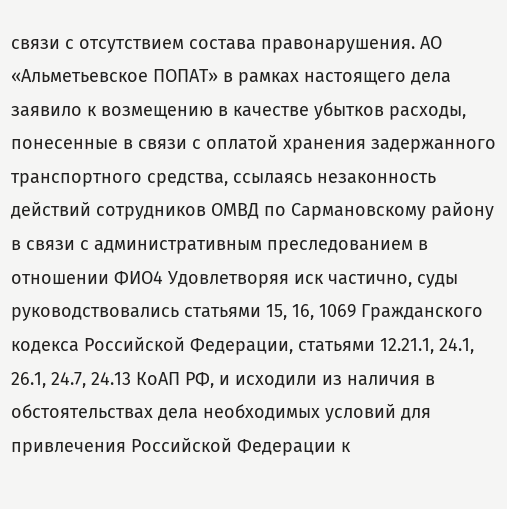связи с отсутствием состава правонарушения. АО «Альметьевское ПОПАТ» в рамках настоящего дела заявило к возмещению в качестве убытков расходы, понесенные в связи с оплатой хранения задержанного транспортного средства, ссылаясь незаконность действий сотрудников ОМВД по Сармановскому району в связи с административным преследованием в отношении ФИО4 Удовлетворяя иск частично, суды руководствовались статьями 15, 16, 1069 Гражданского кодекса Российской Федерации, статьями 12.21.1, 24.1, 26.1, 24.7, 24.13 КоАП РФ, и исходили из наличия в обстоятельствах дела необходимых условий для привлечения Российской Федерации к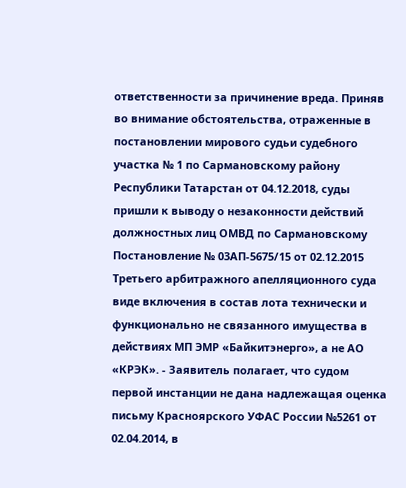ответственности за причинение вреда. Приняв во внимание обстоятельства, отраженные в постановлении мирового судьи судебного участка № 1 по Сармановскому району Республики Татарстан от 04.12.2018, суды пришли к выводу о незаконности действий должностных лиц ОМВД по Сармановскому
Постановление № 03АП-5675/15 от 02.12.2015 Третьего арбитражного апелляционного суда
виде включения в состав лота технически и функционально не связанного имущества в действиях МП ЭМР «Байкитэнерго», а не АО «КРЭК». - Заявитель полагает, что судом первой инстанции не дана надлежащая оценка письму Красноярского УФАС России №5261 от 02.04.2014, в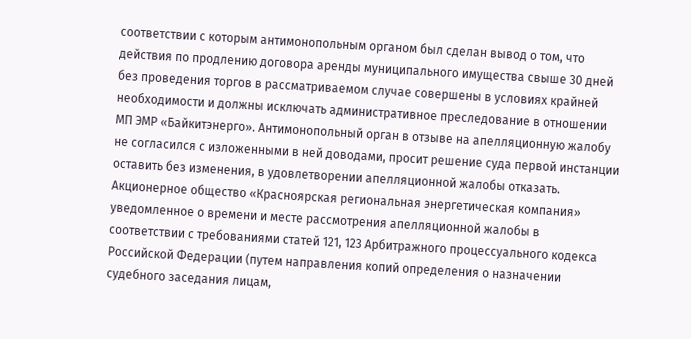соответствии с которым антимонопольным органом был сделан вывод о том, что действия по продлению договора аренды муниципального имущества свыше 30 дней без проведения торгов в рассматриваемом случае совершены в условиях крайней необходимости и должны исключать административное преследование в отношении МП ЭМР «Байкитэнерго». Антимонопольный орган в отзыве на апелляционную жалобу не согласился с изложенными в ней доводами, просит решение суда первой инстанции оставить без изменения, в удовлетворении апелляционной жалобы отказать. Акционерное общество «Красноярская региональная энергетическая компания» уведомленное о времени и месте рассмотрения апелляционной жалобы в соответствии с требованиями статей 121, 123 Арбитражного процессуального кодекса Российской Федерации (путем направления копий определения о назначении судебного заседания лицам,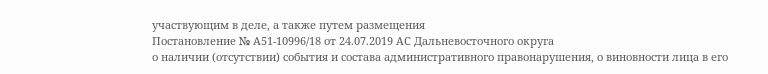участвующим в деле, а также путем размещения
Постановление № А51-10996/18 от 24.07.2019 АС Дальневосточного округа
о наличии (отсутствии) события и состава административного правонарушения, о виновности лица в его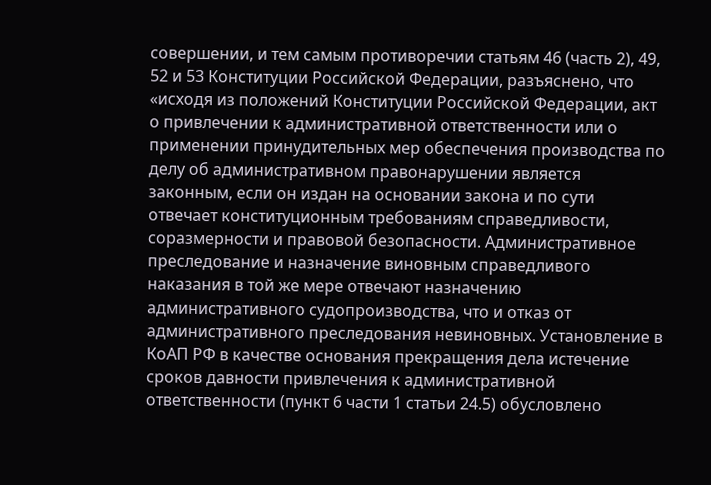совершении, и тем самым противоречии статьям 46 (часть 2), 49, 52 и 53 Конституции Российской Федерации, разъяснено, что «исходя из положений Конституции Российской Федерации, акт о привлечении к административной ответственности или о применении принудительных мер обеспечения производства по делу об административном правонарушении является законным, если он издан на основании закона и по сути отвечает конституционным требованиям справедливости, соразмерности и правовой безопасности. Административное преследование и назначение виновным справедливого наказания в той же мере отвечают назначению административного судопроизводства, что и отказ от административного преследования невиновных. Установление в КоАП РФ в качестве основания прекращения дела истечение сроков давности привлечения к административной ответственности (пункт 6 части 1 статьи 24.5) обусловлено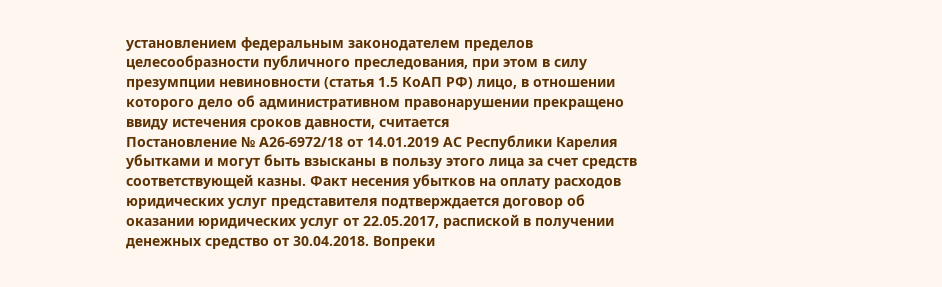установлением федеральным законодателем пределов целесообразности публичного преследования, при этом в силу презумпции невиновности (статья 1.5 КоАП РФ) лицо, в отношении которого дело об административном правонарушении прекращено ввиду истечения сроков давности, считается
Постановление № А26-6972/18 от 14.01.2019 АС Республики Карелия
убытками и могут быть взысканы в пользу этого лица за счет средств соответствующей казны. Факт несения убытков на оплату расходов юридических услуг представителя подтверждается договор об оказании юридических услуг от 22.05.2017, распиской в получении денежных средство от 30.04.2018. Вопреки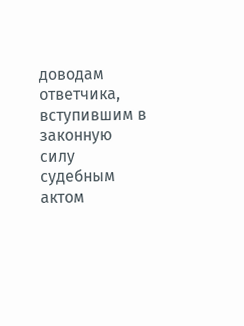доводам ответчика, вступившим в законную силу судебным актом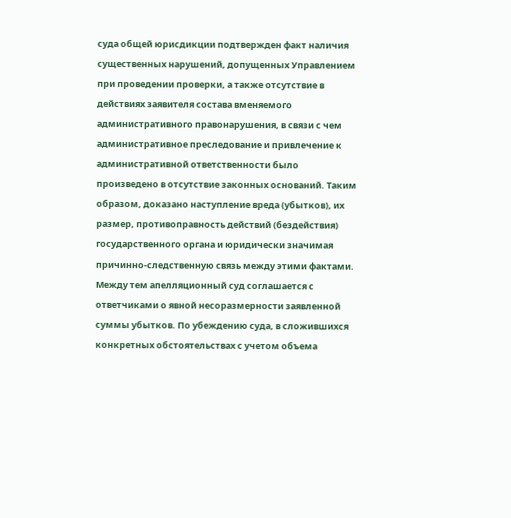суда общей юрисдикции подтвержден факт наличия существенных нарушений, допущенных Управлением при проведении проверки, а также отсутствие в действиях заявителя состава вменяемого административного правонарушения, в связи с чем административное преследование и привлечение к административной ответственности было произведено в отсутствие законных оснований. Таким образом, доказано наступление вреда (убытков), их размер, противоправность действий (бездействия) государственного органа и юридически значимая причинно-следственную связь между этими фактами. Между тем апелляционный суд соглашается с ответчиками о явной несоразмерности заявленной суммы убытков. По убеждению суда, в сложившихся конкретных обстоятельствах с учетом объема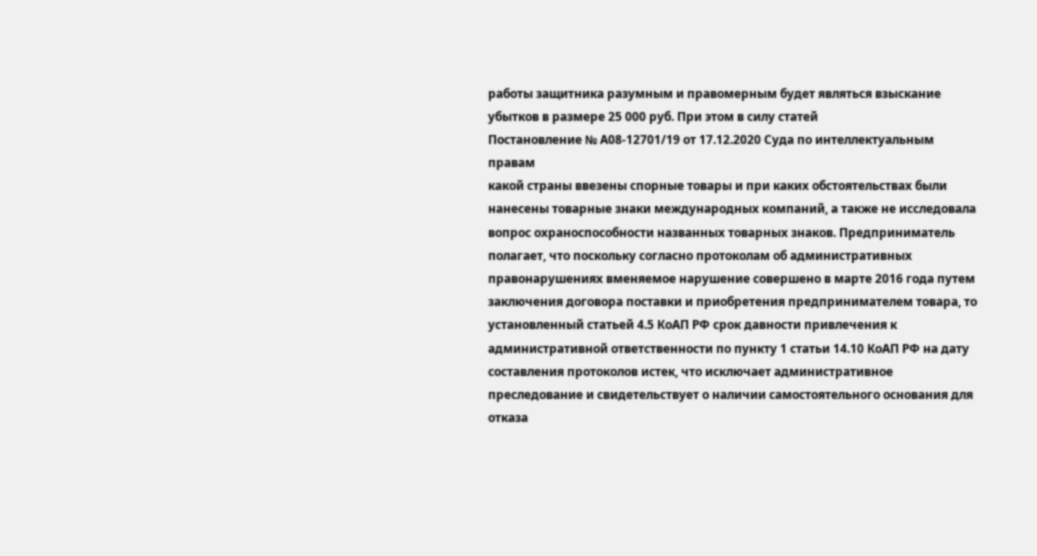работы защитника разумным и правомерным будет являться взыскание убытков в размере 25 000 руб. При этом в силу статей
Постановление № А08-12701/19 от 17.12.2020 Суда по интеллектуальным правам
какой страны ввезены спорные товары и при каких обстоятельствах были нанесены товарные знаки международных компаний, а также не исследовала вопрос охраноспособности названных товарных знаков. Предприниматель полагает, что поскольку согласно протоколам об административных правонарушениях вменяемое нарушение совершено в марте 2016 года путем заключения договора поставки и приобретения предпринимателем товара, то установленный статьей 4.5 КоАП РФ срок давности привлечения к административной ответственности по пункту 1 статьи 14.10 КоАП РФ на дату составления протоколов истек, что исключает административное преследование и свидетельствует о наличии самостоятельного основания для отказа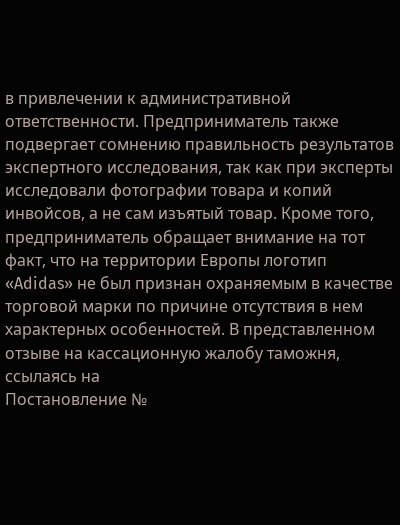в привлечении к административной ответственности. Предприниматель также подвергает сомнению правильность результатов экспертного исследования, так как при эксперты исследовали фотографии товара и копий инвойсов, а не сам изъятый товар. Кроме того, предприниматель обращает внимание на тот факт, что на территории Европы логотип «Adidas» не был признан охраняемым в качестве торговой марки по причине отсутствия в нем характерных особенностей. В представленном отзыве на кассационную жалобу таможня, ссылаясь на
Постановление №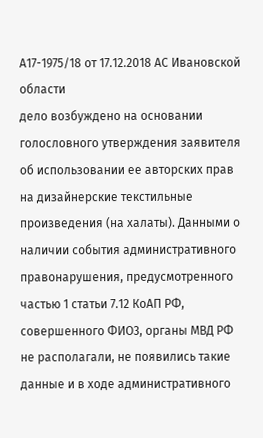А17-1975/18 от 17.12.2018 АС Ивановской области
дело возбуждено на основании голословного утверждения заявителя об использовании ее авторских прав на дизайнерские текстильные произведения (на халаты). Данными о наличии события административного правонарушения, предусмотренного частью 1 статьи 7.12 КоАП РФ, совершенного ФИО3, органы МВД РФ не располагали, не появились такие данные и в ходе административного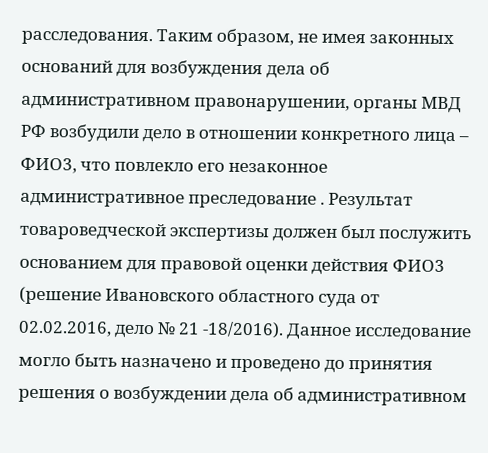расследования. Таким образом, не имея законных оснований для возбуждения дела об административном правонарушении, органы МВД РФ возбудили дело в отношении конкретного лица – ФИО3, что повлекло его незаконное административное преследование . Результат товароведческой экспертизы должен был послужить основанием для правовой оценки действия ФИО3 (решение Ивановского областного суда от 02.02.2016, дело № 21 -18/2016). Данное исследование могло быть назначено и проведено до принятия решения о возбуждении дела об административном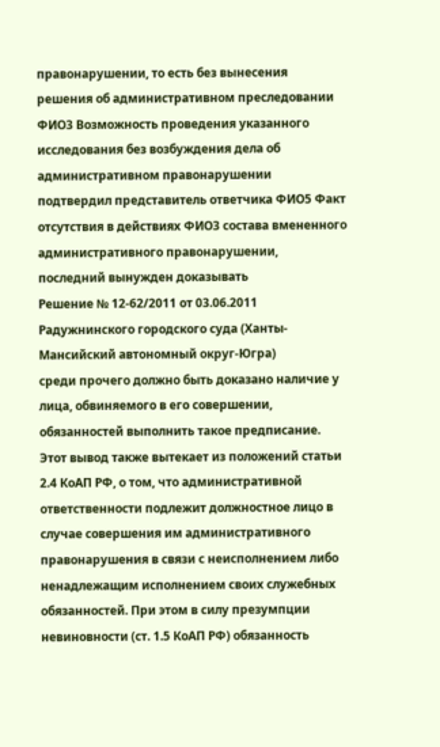правонарушении, то есть без вынесения решения об административном преследовании ФИО3 Возможность проведения указанного исследования без возбуждения дела об административном правонарушении подтвердил представитель ответчика ФИО5 Факт отсутствия в действиях ФИО3 состава вмененного административного правонарушении, последний вынужден доказывать
Решение № 12-62/2011 от 03.06.2011 Радужнинского городского суда (Ханты-Мансийский автономный округ-Югра)
среди прочего должно быть доказано наличие у лица, обвиняемого в его совершении, обязанностей выполнить такое предписание. Этот вывод также вытекает из положений статьи 2.4 КоАП РФ, о том, что административной ответственности подлежит должностное лицо в случае совершения им административного правонарушения в связи с неисполнением либо ненадлежащим исполнением своих служебных обязанностей. При этом в силу презумпции невиновности (ст. 1.5 КоАП РФ) обязанность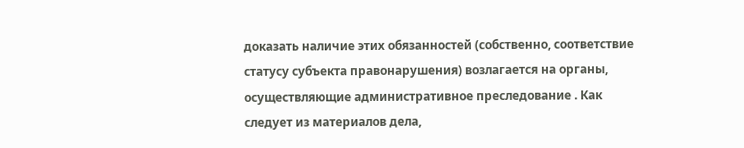доказать наличие этих обязанностей (собственно, соответствие статусу субъекта правонарушения) возлагается на органы, осуществляющие административное преследование . Как следует из материалов дела,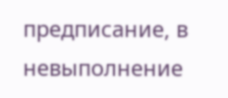предписание, в невыполнение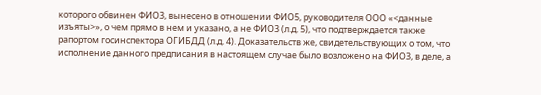которого обвинен ФИО3, вынесено в отношении ФИО5, руководителя ООО «<данные изъяты>», о чем прямо в нем и указано, а не ФИО3 (л.д. 5), что подтверждается также рапортом госинспектора ОГИБДД (л.д. 4). Доказательств же, свидетельствующих о том, что исполнение данного предписания в настоящем случае было возложено на ФИО3, в деле, а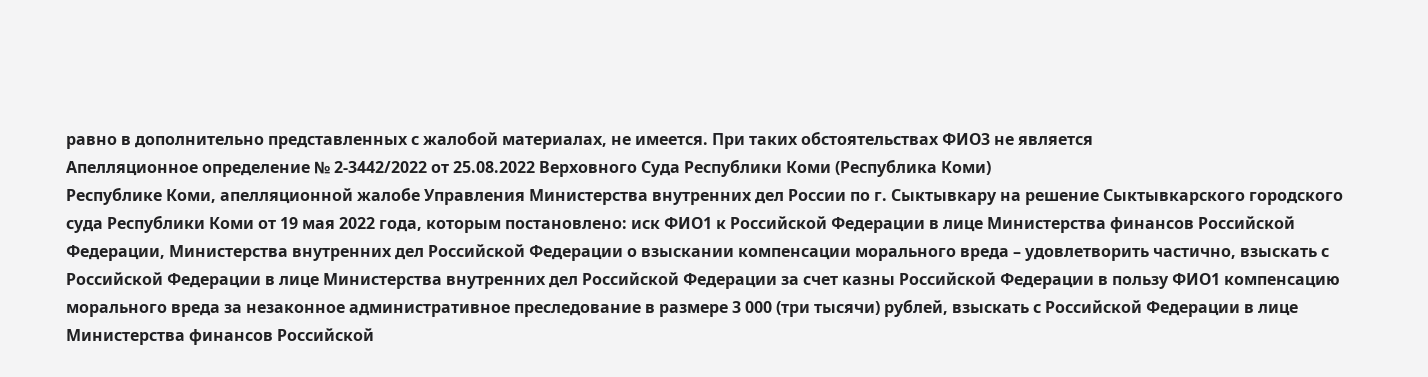равно в дополнительно представленных с жалобой материалах, не имеется. При таких обстоятельствах ФИО3 не является
Апелляционное определение № 2-3442/2022 от 25.08.2022 Верховного Суда Республики Коми (Республика Коми)
Республике Коми, апелляционной жалобе Управления Министерства внутренних дел России по г. Сыктывкару на решение Сыктывкарского городского суда Республики Коми от 19 мая 2022 года, которым постановлено: иск ФИО1 к Российской Федерации в лице Министерства финансов Российской Федерации, Министерства внутренних дел Российской Федерации о взыскании компенсации морального вреда – удовлетворить частично, взыскать с Российской Федерации в лице Министерства внутренних дел Российской Федерации за счет казны Российской Федерации в пользу ФИО1 компенсацию морального вреда за незаконное административное преследование в размере 3 000 (три тысячи) рублей, взыскать с Российской Федерации в лице Министерства финансов Российской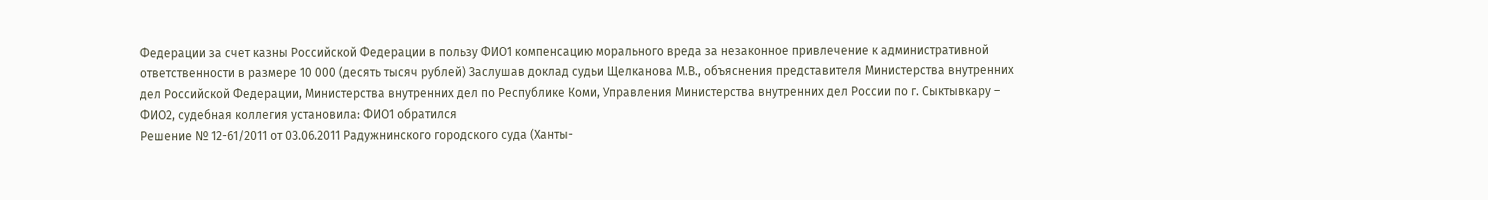Федерации за счет казны Российской Федерации в пользу ФИО1 компенсацию морального вреда за незаконное привлечение к административной ответственности в размере 10 000 (десять тысяч рублей) Заслушав доклад судьи Щелканова М.В., объяснения представителя Министерства внутренних дел Российской Федерации, Министерства внутренних дел по Республике Коми, Управления Министерства внутренних дел России по г. Сыктывкару – ФИО2, судебная коллегия установила: ФИО1 обратился
Решение № 12-61/2011 от 03.06.2011 Радужнинского городского суда (Ханты-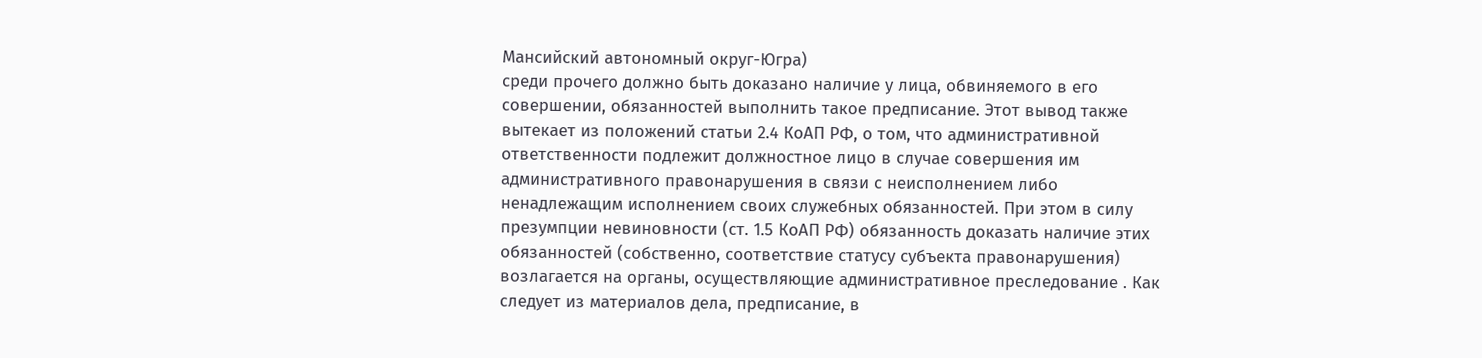Мансийский автономный округ-Югра)
среди прочего должно быть доказано наличие у лица, обвиняемого в его совершении, обязанностей выполнить такое предписание. Этот вывод также вытекает из положений статьи 2.4 КоАП РФ, о том, что административной ответственности подлежит должностное лицо в случае совершения им административного правонарушения в связи с неисполнением либо ненадлежащим исполнением своих служебных обязанностей. При этом в силу презумпции невиновности (ст. 1.5 КоАП РФ) обязанность доказать наличие этих обязанностей (собственно, соответствие статусу субъекта правонарушения) возлагается на органы, осуществляющие административное преследование . Как следует из материалов дела, предписание, в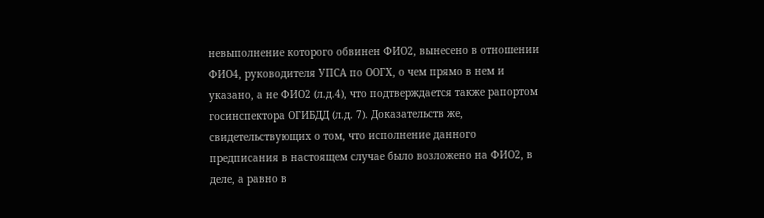невыполнение которого обвинен ФИО2, вынесено в отношении ФИО4, руководителя УПСА по ООГХ, о чем прямо в нем и указано, а не ФИО2 (л.д.4), что подтверждается также рапортом госинспектора ОГИБДД (л.д. 7). Доказательств же, свидетельствующих о том, что исполнение данного предписания в настоящем случае было возложено на ФИО2, в деле, а равно в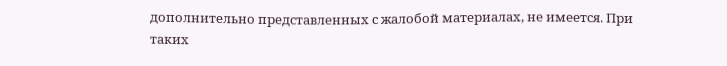дополнительно представленных с жалобой материалах, не имеется. При таких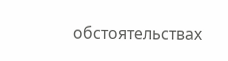обстоятельствах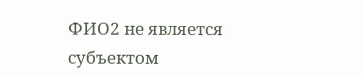ФИО2 не является субъектом